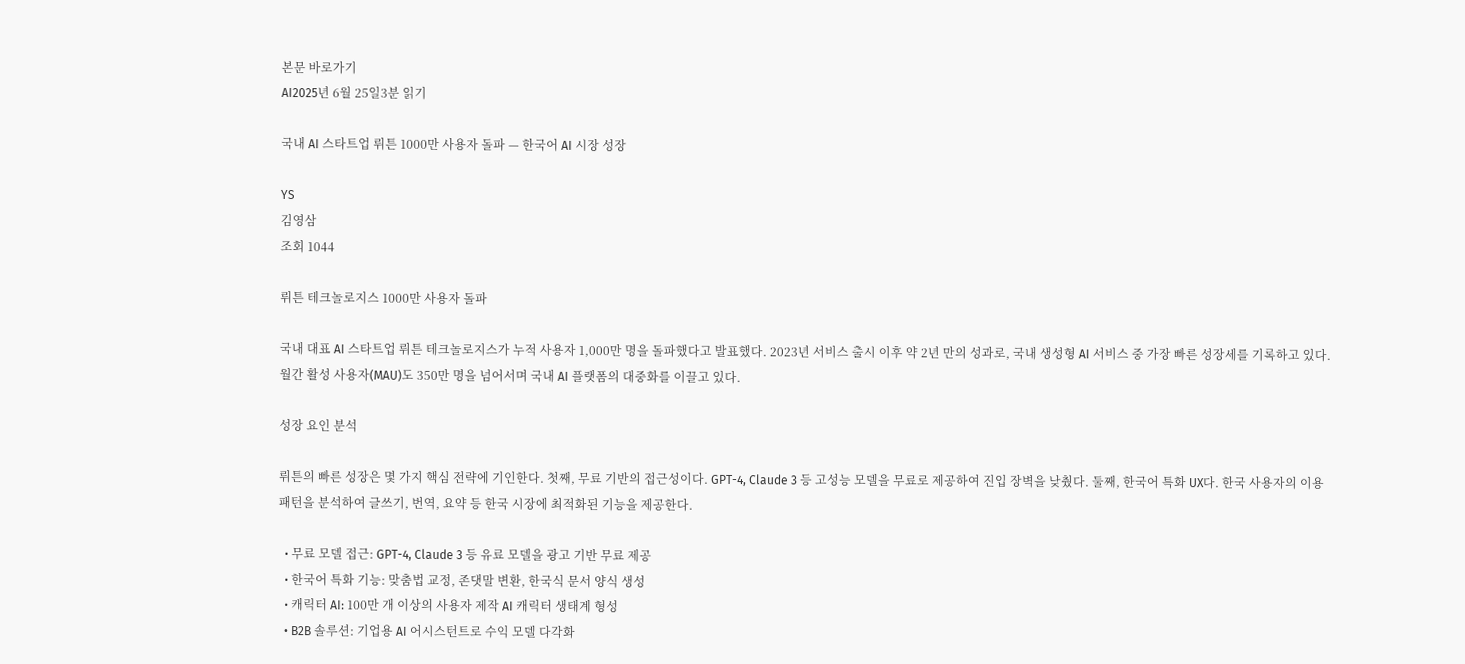본문 바로가기
AI2025년 6월 25일3분 읽기

국내 AI 스타트업 뤼튼 1000만 사용자 돌파 — 한국어 AI 시장 성장

YS
김영삼
조회 1044

뤼튼 테크놀로지스 1000만 사용자 돌파

국내 대표 AI 스타트업 뤼튼 테크놀로지스가 누적 사용자 1,000만 명을 돌파했다고 발표했다. 2023년 서비스 출시 이후 약 2년 만의 성과로, 국내 생성형 AI 서비스 중 가장 빠른 성장세를 기록하고 있다. 월간 활성 사용자(MAU)도 350만 명을 넘어서며 국내 AI 플랫폼의 대중화를 이끌고 있다.

성장 요인 분석

뤼튼의 빠른 성장은 몇 가지 핵심 전략에 기인한다. 첫째, 무료 기반의 접근성이다. GPT-4, Claude 3 등 고성능 모델을 무료로 제공하여 진입 장벽을 낮췄다. 둘째, 한국어 특화 UX다. 한국 사용자의 이용 패턴을 분석하여 글쓰기, 번역, 요약 등 한국 시장에 최적화된 기능을 제공한다.

  • 무료 모델 접근: GPT-4, Claude 3 등 유료 모델을 광고 기반 무료 제공
  • 한국어 특화 기능: 맞춤법 교정, 존댓말 변환, 한국식 문서 양식 생성
  • 캐릭터 AI: 100만 개 이상의 사용자 제작 AI 캐릭터 생태계 형성
  • B2B 솔루션: 기업용 AI 어시스턴트로 수익 모델 다각화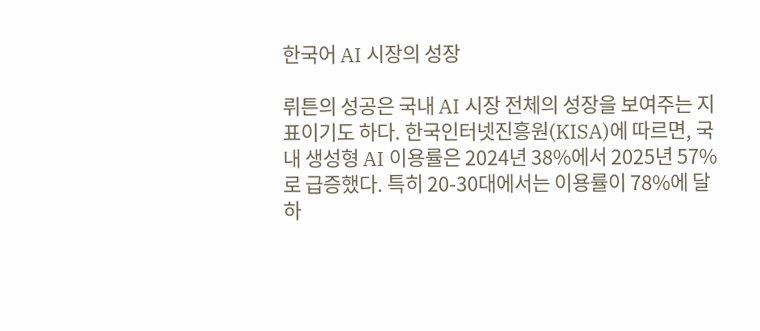한국어 AI 시장의 성장

뤼튼의 성공은 국내 AI 시장 전체의 성장을 보여주는 지표이기도 하다. 한국인터넷진흥원(KISA)에 따르면, 국내 생성형 AI 이용률은 2024년 38%에서 2025년 57%로 급증했다. 특히 20-30대에서는 이용률이 78%에 달하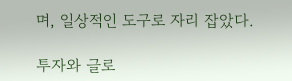며, 일상적인 도구로 자리 잡았다.

투자와 글로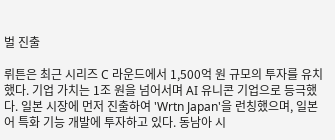벌 진출

뤼튼은 최근 시리즈 C 라운드에서 1,500억 원 규모의 투자를 유치했다. 기업 가치는 1조 원을 넘어서며 AI 유니콘 기업으로 등극했다. 일본 시장에 먼저 진출하여 'Wrtn Japan'을 런칭했으며, 일본어 특화 기능 개발에 투자하고 있다. 동남아 시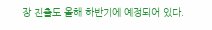장 진출도 올해 하반기에 예정되어 있다.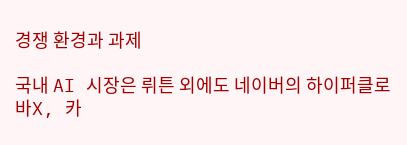경쟁 환경과 과제

국내 AI 시장은 뤼튼 외에도 네이버의 하이퍼클로바X, 카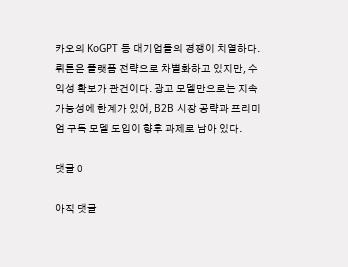카오의 KoGPT 등 대기업들의 경쟁이 치열하다. 뤼튼은 플랫폼 전략으로 차별화하고 있지만, 수익성 확보가 관건이다. 광고 모델만으로는 지속 가능성에 한계가 있어, B2B 시장 공략과 프리미엄 구독 모델 도입이 향후 과제로 남아 있다.

댓글 0

아직 댓글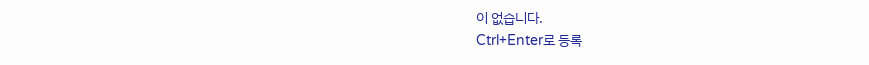이 없습니다.
Ctrl+Enter로 등록